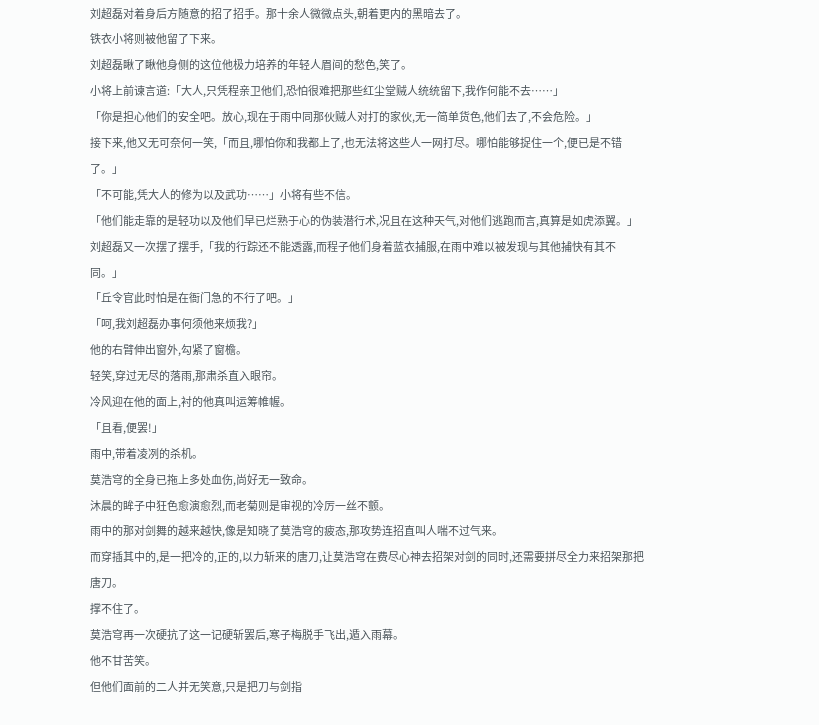刘超磊对着身后方随意的招了招手。那十余人微微点头,朝着更内的黑暗去了。
铁衣小将则被他留了下来。
刘超磊瞅了瞅他身侧的这位他极力培养的年轻人眉间的愁色,笑了。
小将上前谏言道:「大人,只凭程亲卫他们,恐怕很难把那些红尘堂贼人统统留下,我作何能不去……」
「你是担心他们的安全吧。放心,现在于雨中同那伙贼人对打的家伙,无一简单货色,他们去了,不会危险。」
接下来,他又无可奈何一笑,「而且,哪怕你和我都上了,也无法将这些人一网打尽。哪怕能够捉住一个,便已是不错了。」
「不可能,凭大人的修为以及武功……」小将有些不信。
「他们能走靠的是轻功以及他们早已烂熟于心的伪装潜行术,况且在这种天气,对他们逃跑而言,真算是如虎添翼。」刘超磊又一次摆了摆手,「我的行踪还不能透露,而程子他们身着蓝衣捕服,在雨中难以被发现与其他捕快有其不同。」
「丘令官此时怕是在衙门急的不行了吧。」
「呵,我刘超磊办事何须他来烦我?」
他的右臂伸出窗外,勾紧了窗檐。
轻笑,穿过无尽的落雨,那肃杀直入眼帘。
冷风迎在他的面上,衬的他真叫运筹帷幄。
「且看,便罢!」
雨中,带着凌冽的杀机。
莫浩穹的全身已拖上多处血伤,尚好无一致命。
沐晨的眸子中狂色愈演愈烈,而老菊则是审视的冷厉一丝不颤。
雨中的那对剑舞的越来越快,像是知晓了莫浩穹的疲态,那攻势连招直叫人喘不过气来。
而穿插其中的,是一把冷的,正的,以力斩来的唐刀,让莫浩穹在费尽心神去招架对剑的同时,还需要拼尽全力来招架那把唐刀。
撑不住了。
莫浩穹再一次硬抗了这一记硬斩罢后,寒子梅脱手飞出,遁入雨幕。
他不甘苦笑。
但他们面前的二人并无笑意,只是把刀与剑指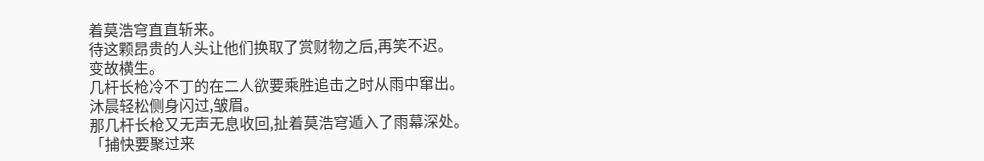着莫浩穹直直斩来。
待这颗昂贵的人头让他们换取了赏财物之后,再笑不迟。
变故横生。
几杆长枪冷不丁的在二人欲要乘胜追击之时从雨中窜出。
沐晨轻松侧身闪过,皱眉。
那几杆长枪又无声无息收回,扯着莫浩穹遁入了雨幕深处。
「捕快要聚过来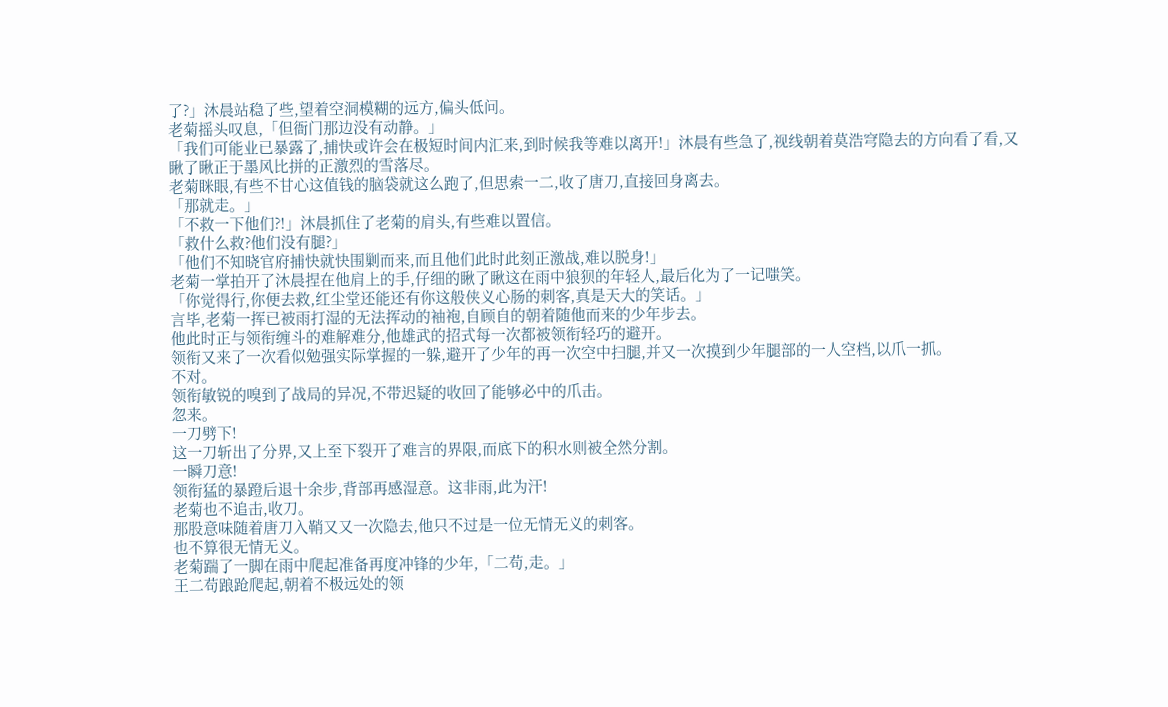了?」沐晨站稳了些,望着空洞模糊的远方,偏头低问。
老菊摇头叹息,「但衙门那边没有动静。」
「我们可能业已暴露了,捕快或许会在极短时间内汇来,到时候我等难以离开!」沐晨有些急了,视线朝着莫浩穹隐去的方向看了看,又瞅了瞅正于墨风比拼的正激烈的雪落尽。
老菊眯眼,有些不甘心这值钱的脑袋就这么跑了,但思索一二,收了唐刀,直接回身离去。
「那就走。」
「不救一下他们?!」沐晨抓住了老菊的肩头,有些难以置信。
「救什么救?他们没有腿?」
「他们不知晓官府捕快就快围剿而来,而且他们此时此刻正激战,难以脱身!」
老菊一掌拍开了沐晨捏在他肩上的手,仔细的瞅了瞅这在雨中狼狈的年轻人,最后化为了一记嗤笑。
「你觉得行,你便去救,红尘堂还能还有你这般侠义心肠的刺客,真是天大的笑话。」
言毕,老菊一挥已被雨打湿的无法挥动的袖袍,自顾自的朝着随他而来的少年步去。
他此时正与领衔缠斗的难解难分,他雄武的招式每一次都被领衔轻巧的避开。
领衔又来了一次看似勉强实际掌握的一躲,避开了少年的再一次空中扫腿,并又一次摸到少年腿部的一人空档,以爪一抓。
不对。
领衔敏锐的嗅到了战局的异况,不带迟疑的收回了能够必中的爪击。
忽来。
一刀劈下!
这一刀斩出了分界,又上至下裂开了难言的界限,而底下的积水则被全然分割。
一瞬刀意!
领衔猛的暴蹬后退十余步,背部再感湿意。这非雨,此为汗!
老菊也不追击,收刀。
那股意味随着唐刀入鞘又又一次隐去,他只不过是一位无情无义的刺客。
也不算很无情无义。
老菊踹了一脚在雨中爬起准备再度冲锋的少年,「二苟,走。」
王二苟踉跄爬起,朝着不极远处的领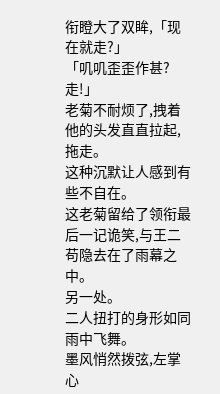衔瞪大了双眸,「现在就走?」
「叽叽歪歪作甚?走!」
老菊不耐烦了,拽着他的头发直直拉起,拖走。
这种沉默让人感到有些不自在。
这老菊留给了领衔最后一记诡笑,与王二苟隐去在了雨幕之中。
另一处。
二人扭打的身形如同雨中飞舞。
墨风悄然拨弦,左掌心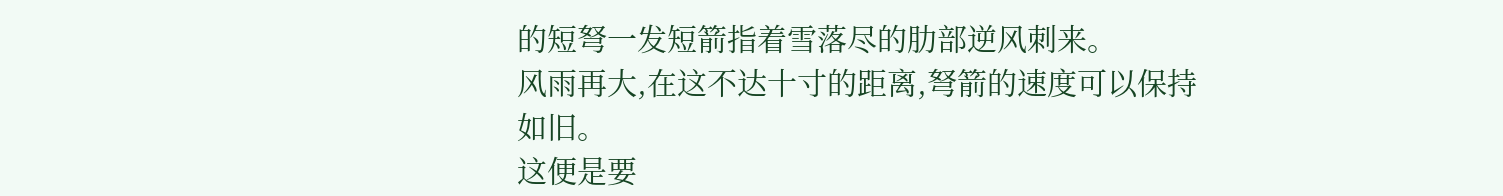的短弩一发短箭指着雪落尽的肋部逆风刺来。
风雨再大,在这不达十寸的距离,弩箭的速度可以保持如旧。
这便是要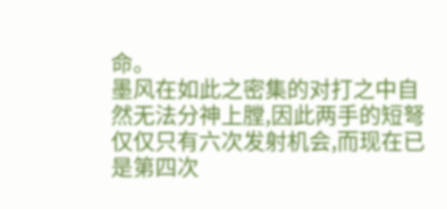命。
墨风在如此之密集的对打之中自然无法分神上膛,因此两手的短弩仅仅只有六次发射机会,而现在已是第四次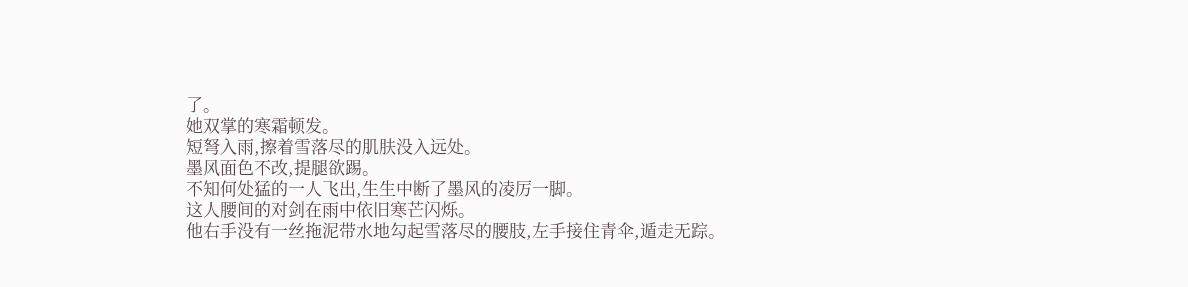了。
她双掌的寒霜顿发。
短弩入雨,擦着雪落尽的肌肤没入远处。
墨风面色不改,提腿欲踢。
不知何处猛的一人飞出,生生中断了墨风的凌厉一脚。
这人腰间的对剑在雨中依旧寒芒闪烁。
他右手没有一丝拖泥带水地勾起雪落尽的腰肢,左手接住青伞,遁走无踪。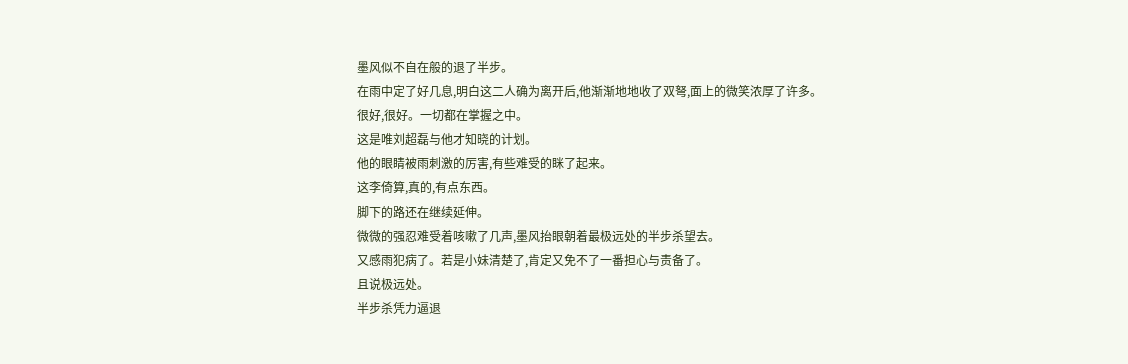墨风似不自在般的退了半步。
在雨中定了好几息,明白这二人确为离开后,他渐渐地地收了双弩,面上的微笑浓厚了许多。
很好,很好。一切都在掌握之中。
这是唯刘超磊与他才知晓的计划。
他的眼睛被雨刺激的厉害,有些难受的眯了起来。
这李倚算,真的,有点东西。
脚下的路还在继续延伸。
微微的强忍难受着咳嗽了几声,墨风抬眼朝着最极远处的半步杀望去。
又感雨犯病了。若是小妹清楚了,肯定又免不了一番担心与责备了。
且说极远处。
半步杀凭力逼退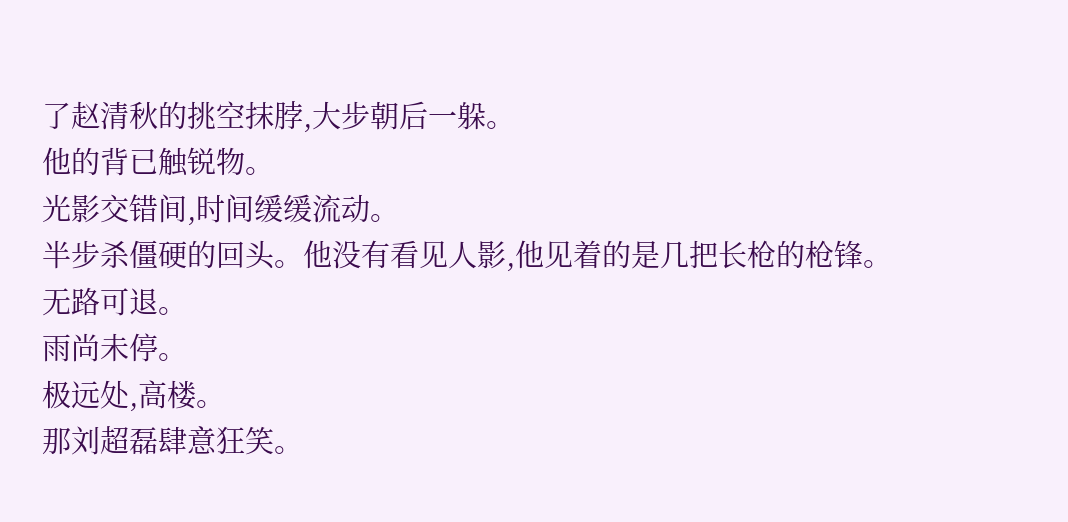了赵清秋的挑空抹脖,大步朝后一躲。
他的背已触锐物。
光影交错间,时间缓缓流动。
半步杀僵硬的回头。他没有看见人影,他见着的是几把长枪的枪锋。
无路可退。
雨尚未停。
极远处,高楼。
那刘超磊肆意狂笑。